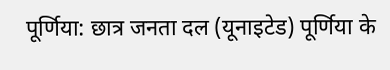पूर्णिया: छात्र जनता दल (यूनाइटेड) पूर्णिया के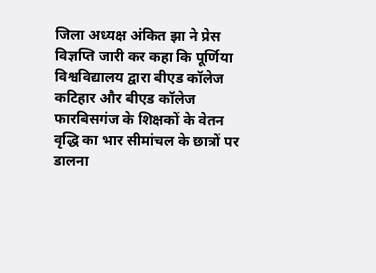जिला अध्यक्ष अंकित झा ने प्रेस विज्ञप्ति जारी कर कहा कि पूर्णिया विश्वविद्यालय द्वारा बीएड कॉलेज कटिहार और बीएड कॉलेज फारबिसगंज के शिक्षकों के वेतन वृद्धि का भार सीमांचल के छात्रों पर डालना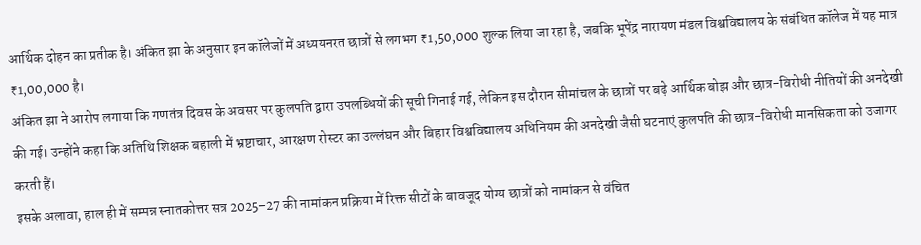आर्थिक दोहन का प्रतीक है। अंकित झा के अनुसार इन कॉलेजों में अध्ययनरत छात्रों से लगभग ₹1,50,000 शुल्क लिया जा रहा है, जबकि भूपेंद्र नारायण मंडल विश्वविद्यालय के संबंधित कॉलेज में यह मात्र ₹1,00,000 है।
अंकित झा ने आरोप लगाया कि गणतंत्र दिवस के अवसर पर कुलपति द्वारा उपलब्धियों की सूची गिनाई गई, लेकिन इस दौरान सीमांचल के छात्रों पर बढ़े आर्थिक बोझ और छात्र-विरोधी नीतियों की अनदेखी की गई। उन्होंने कहा कि अतिथि शिक्षक बहाली में भ्रष्टाचार, आरक्षण रोस्टर का उल्लंघन और बिहार विश्वविद्यालय अधिनियम की अनदेखी जैसी घटनाएं कुलपति की छात्र-विरोधी मानसिकता को उजागर करती हैं।
इसके अलावा, हाल ही में सम्पन्न स्नातकोत्तर सत्र 2025–27 की नामांकन प्रक्रिया में रिक्त सीटों के बावजूद योग्य छात्रों को नामांकन से वंचित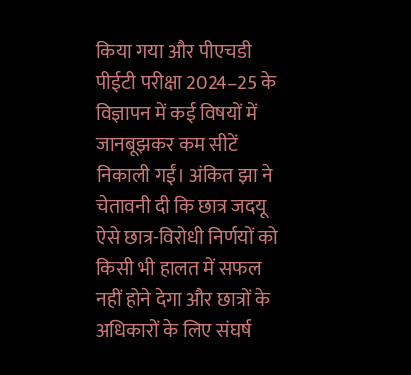किया गया और पीएचडी पीईटी परीक्षा 2024–25 के विज्ञापन में कई विषयों में जानबूझकर कम सीटें निकाली गईं। अंकित झा ने चेतावनी दी कि छात्र जदयू ऐसे छात्र-विरोधी निर्णयों को किसी भी हालत में सफल नहीं होने देगा और छात्रों के अधिकारों के लिए संघर्ष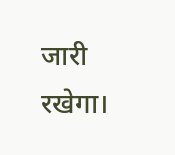जारी रखेगा।